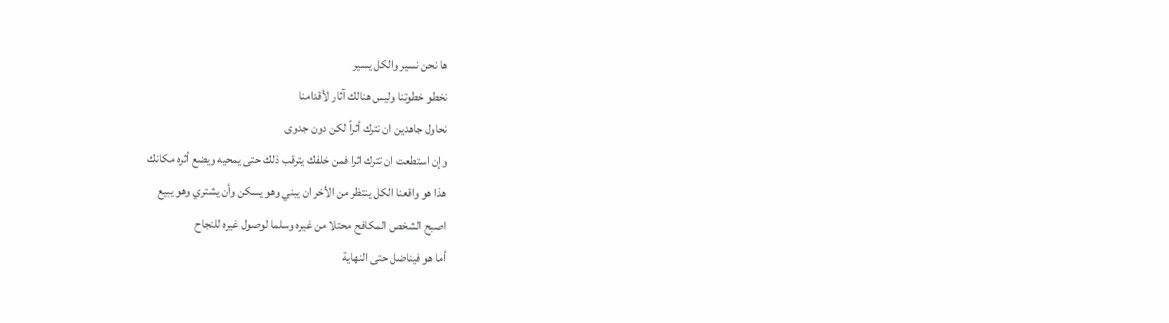ها نحن نسير والكل يسير
نخطو خطوتنا وليس هنالك آثار لأقدامنا
نحاول جاهدين ان نترك أثراً لكن دون جدوى
وإن استطعت ان تترك اثرا فمن خلفك يترقب ذلك حتى يمحيه ويضع أثره مكانك
هذا هو واقعنا الكل ينتظر من الأخر ان يبني وهو يسكن وأن يشتري وهو يبيع
اصبح الشخص المكافح محتلا من غيره وسلما لوصول غيره للنجاح
أما هو فيناضل حتى النهاية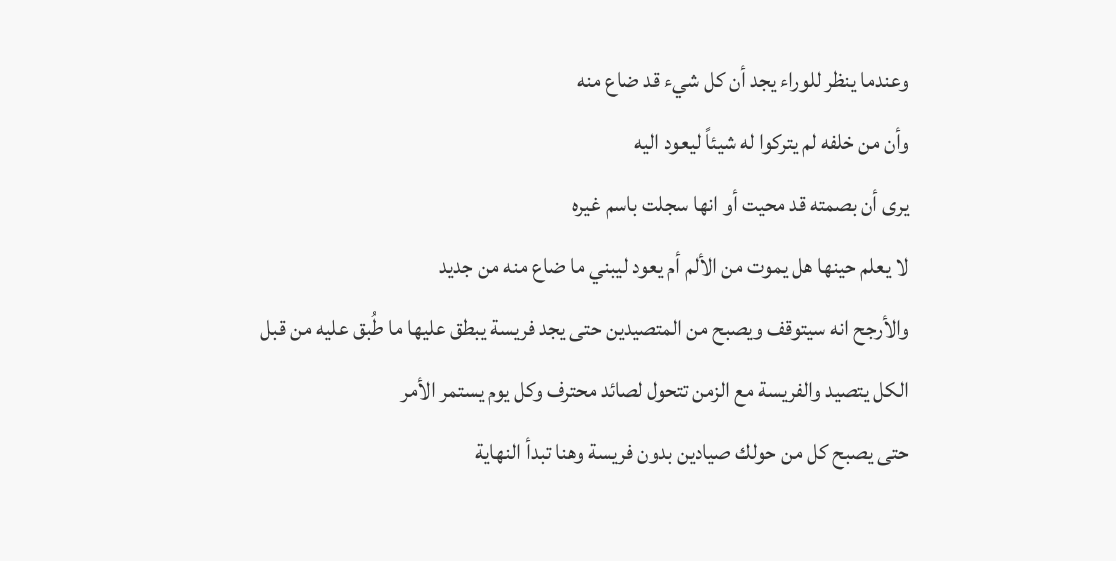وعندما ينظر للوراء يجد أن كل شيء قد ضاع منه
وأن من خلفه لم يتركوا له شيئاً ليعود اليه
يرى أن بصمته قد محيت أو انها سجلت باسم غيره
لا يعلم حينها هل يموت من الألم أم يعود ليبني ما ضاع منه من جديد
والأرجح انه سيتوقف ويصبح من المتصيدين حتى يجد فريسة يبطق عليها ما طُبق عليه من قبل
الكل يتصيد والفريسة مع الزمن تتحول لصائد محترف وكل يوم يستمر الأمر
حتى يصبح كل من حولك صيادين بدون فريسة وهنا تبدأ النهاية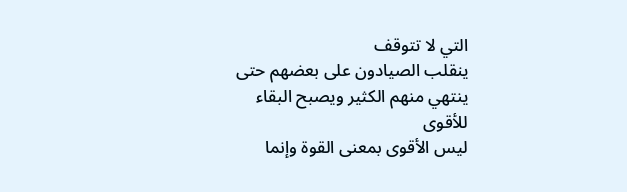التي لا تتوقف
ينقلب الصيادون على بعضهم حتى ينتهي منهم الكثير ويصبح البقاء للأقوى
ليس الأقوى بمعنى القوة وإنما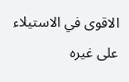الاقوى في الاستيلاء على غيره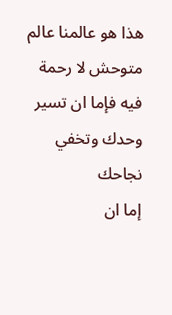هذا هو عالمنا عالم متوحش لا رحمة فيه فإما ان تسير وحدك وتخفي نجاحك
إما ان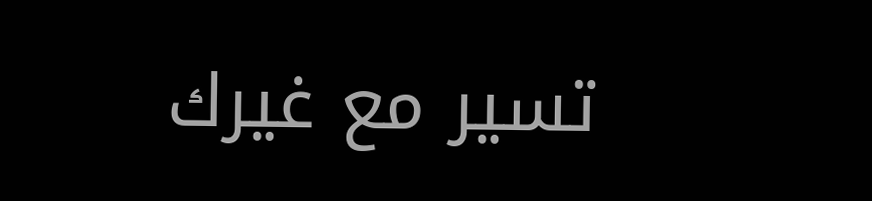تسير مع غيرك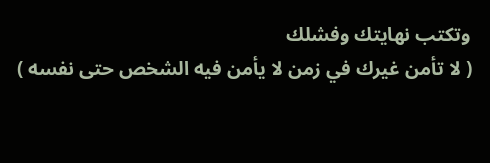وتكتب نهايتك وفشلك
( لا تأمن غيرك في زمن لا يأمن فيه الشخص حتى نفسه )